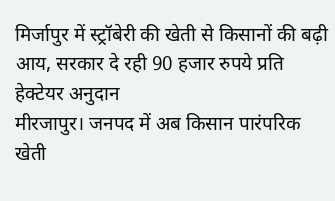मिर्जापुर में स्ट्रॉबेरी की खेती से किसानों की बढ़ी आय, सरकार दे रही 90 हजार रुपये प्रति हेक्टेयर अनुदान
मीरजापुर। जनपद में अब किसान पारंपरिक खेती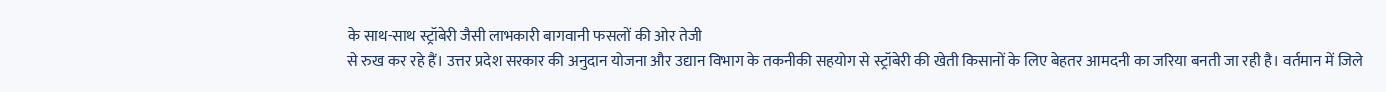के साथ-साथ स्ट्रॉबेरी जैसी लाभकारी बागवानी फसलों की ओर तेजी
से रुख कर रहे हैं। उत्तर प्रदेश सरकार की अनुदान योजना और उद्यान विभाग के तकनीकी सहयोग से स्ट्रॉबेरी की खेती किसानों के लिए बेहतर आमदनी का जरिया बनती जा रही है। वर्तमान में जिले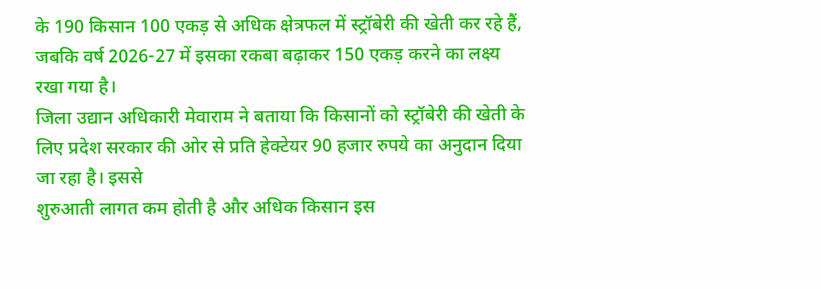के 190 किसान 100 एकड़ से अधिक क्षेत्रफल में स्ट्रॉबेरी की खेती कर रहे हैं, जबकि वर्ष 2026-27 में इसका रकबा बढ़ाकर 150 एकड़ करने का लक्ष्य रखा गया है।
जिला उद्यान अधिकारी मेवाराम ने बताया कि किसानों को स्ट्रॉबेरी की खेती के लिए प्रदेश सरकार की ओर से प्रति हेक्टेयर 90 हजार रुपये का अनुदान दिया जा रहा है। इससे
शुरुआती लागत कम होती है और अधिक किसान इस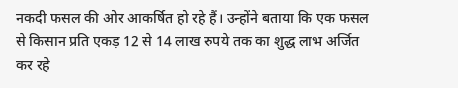नकदी फसल की ओर आकर्षित हो रहे हैं। उन्होंने बताया कि एक फसल से किसान प्रति एकड़ 12 से 14 लाख रुपये तक का शुद्ध लाभ अर्जित कर रहे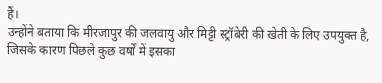हैं।
उन्होंने बताया कि मीरजापुर की जलवायु और मिट्टी स्ट्रॉबेरी की खेती के लिए उपयुक्त है, जिसके कारण पिछले कुछ वर्षों में इसका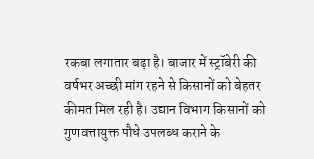रकबा लगातार बढ़ा है। बाजार में स्ट्रॉबेरी की वर्षभर अच्छी मांग रहने से किसानों को बेहतर कीमत मिल रही है। उद्यान विभाग किसानों को गुणवत्तायुक्त पौधे उपलब्ध कराने के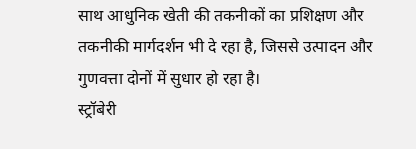साथ आधुनिक खेती की तकनीकों का प्रशिक्षण और तकनीकी मार्गदर्शन भी दे रहा है, जिससे उत्पादन और गुणवत्ता दोनों में सुधार हो रहा है।
स्ट्रॉबेरी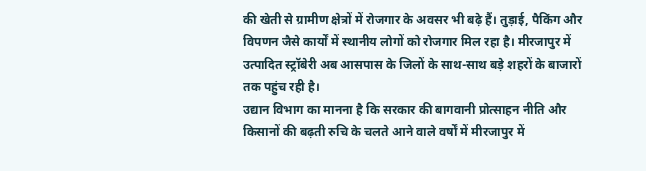की खेती से ग्रामीण क्षेत्रों में रोजगार के अवसर भी बढ़े हैं। तुड़ाई, पैकिंग और विपणन जैसे कार्यों में स्थानीय लोगों को रोजगार मिल रहा है। मीरजापुर में उत्पादित स्ट्रॉबेरी अब आसपास के जिलों के साथ-साथ बड़े शहरों के बाजारों तक पहुंच रही है।
उद्यान विभाग का मानना है कि सरकार की बागवानी प्रोत्साहन नीति और किसानों की बढ़ती रुचि के चलते आने वाले वर्षों में मीरजापुर में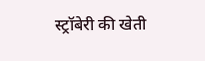स्ट्रॉबेरी की खेती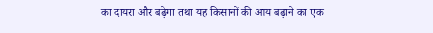का दायरा और बढ़ेगा तथा यह किसानों की आय बढ़ाने का एक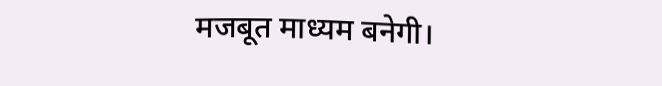मजबूत माध्यम बनेगी।